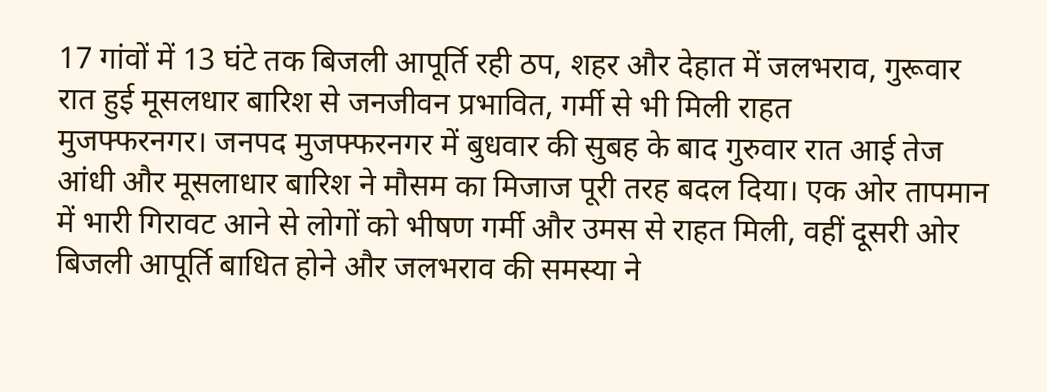17 गांवों में 13 घंटे तक बिजली आपूर्ति रही ठप, शहर और देहात में जलभराव, गुरूवार रात हुई मूसलधार बारिश से जनजीवन प्रभावित, गर्मी से भी मिली राहत
मुजफ्फरनगर। जनपद मुजफ्फरनगर में बुधवार की सुबह के बाद गुरुवार रात आई तेज आंधी और मूसलाधार बारिश ने मौसम का मिजाज पूरी तरह बदल दिया। एक ओर तापमान में भारी गिरावट आने से लोगों को भीषण गर्मी और उमस से राहत मिली, वहीं दूसरी ओर बिजली आपूर्ति बाधित होने और जलभराव की समस्या ने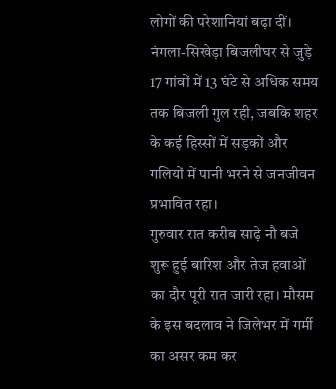लोगों की परेशानियां बढ़ा दीं। नंगला-सिखेड़ा बिजलीघर से जुड़े 17 गांवों में 13 घंटे से अधिक समय तक बिजली गुल रही, जबकि शहर के कई हिस्सों में सड़कों और गलियों में पानी भरने से जनजीवन प्रभावित रहा।
गुरुवार रात करीब साढ़े नौ बजे शुरू हुई बारिश और तेज हवाओं का दौर पूरी रात जारी रहा। मौसम के इस बदलाव ने जिलेभर में गर्मी का असर कम कर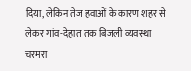दिया, लेकिन तेज हवाओं के कारण शहर से लेकर गांव-देहात तक बिजली व्यवस्था चरमरा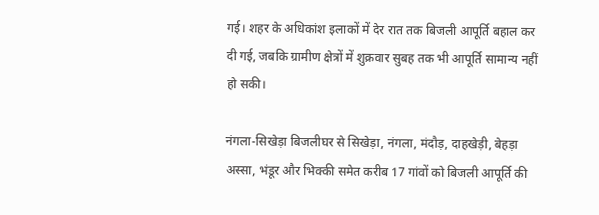गई। शहर के अधिकांश इलाकों में देर रात तक बिजली आपूर्ति बहाल कर दी गई, जबकि ग्रामीण क्षेत्रों में शुक्रवार सुबह तक भी आपूर्ति सामान्य नहीं हो सकी।

नंगला-सिखेड़ा बिजलीघर से सिखेड़ा, नंगला, मंदौड़, दाहखेड़ी, बेहड़ा अस्सा, भंडूर और भिक्की समेत करीब 17 गांवों को बिजली आपूर्ति की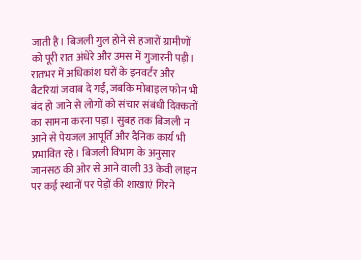जाती है। बिजली गुल होने से हजारों ग्रामीणों को पूरी रात अंधेरे और उमस में गुजारनी पड़ी। रातभर में अधिकांश घरों के इनवर्टर और बैटरियां जवाब दे गईं, जबकि मोबाइल फोन भी बंद हो जाने से लोगों को संचार संबंधी दिक्कतों का सामना करना पड़ा। सुबह तक बिजली न आने से पेयजल आपूर्ति और दैनिक कार्य भी प्रभावित रहे। बिजली विभाग के अनुसार जानसठ की ओर से आने वाली 33 केवी लाइन पर कई स्थानों पर पेड़ों की शाखाएं गिरने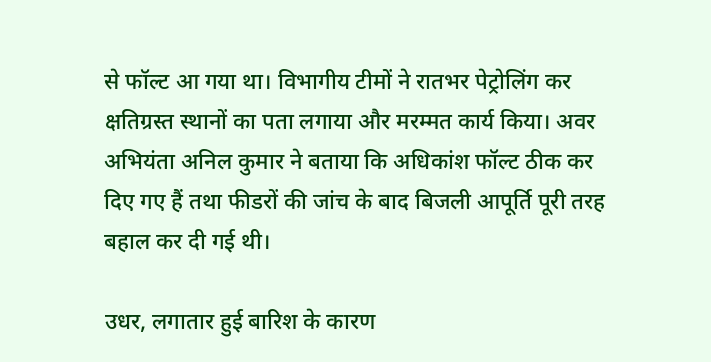से फॉल्ट आ गया था। विभागीय टीमों ने रातभर पेट्रोलिंग कर क्षतिग्रस्त स्थानों का पता लगाया और मरम्मत कार्य किया। अवर अभियंता अनिल कुमार ने बताया कि अधिकांश फॉल्ट ठीक कर दिए गए हैं तथा फीडरों की जांच के बाद बिजली आपूर्ति पूरी तरह बहाल कर दी गई थी।

उधर, लगातार हुई बारिश के कारण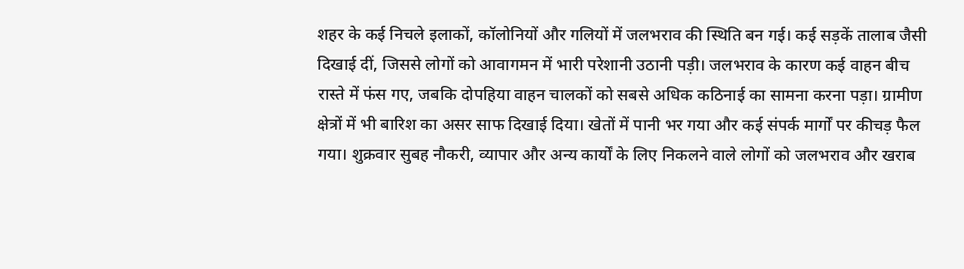शहर के कई निचले इलाकों, कॉलोनियों और गलियों में जलभराव की स्थिति बन गई। कई सड़कें तालाब जैसी दिखाई दीं, जिससे लोगों को आवागमन में भारी परेशानी उठानी पड़ी। जलभराव के कारण कई वाहन बीच रास्ते में फंस गए, जबकि दोपहिया वाहन चालकों को सबसे अधिक कठिनाई का सामना करना पड़ा। ग्रामीण क्षेत्रों में भी बारिश का असर साफ दिखाई दिया। खेतों में पानी भर गया और कई संपर्क मार्गों पर कीचड़ फैल गया। शुक्रवार सुबह नौकरी, व्यापार और अन्य कार्यों के लिए निकलने वाले लोगों को जलभराव और खराब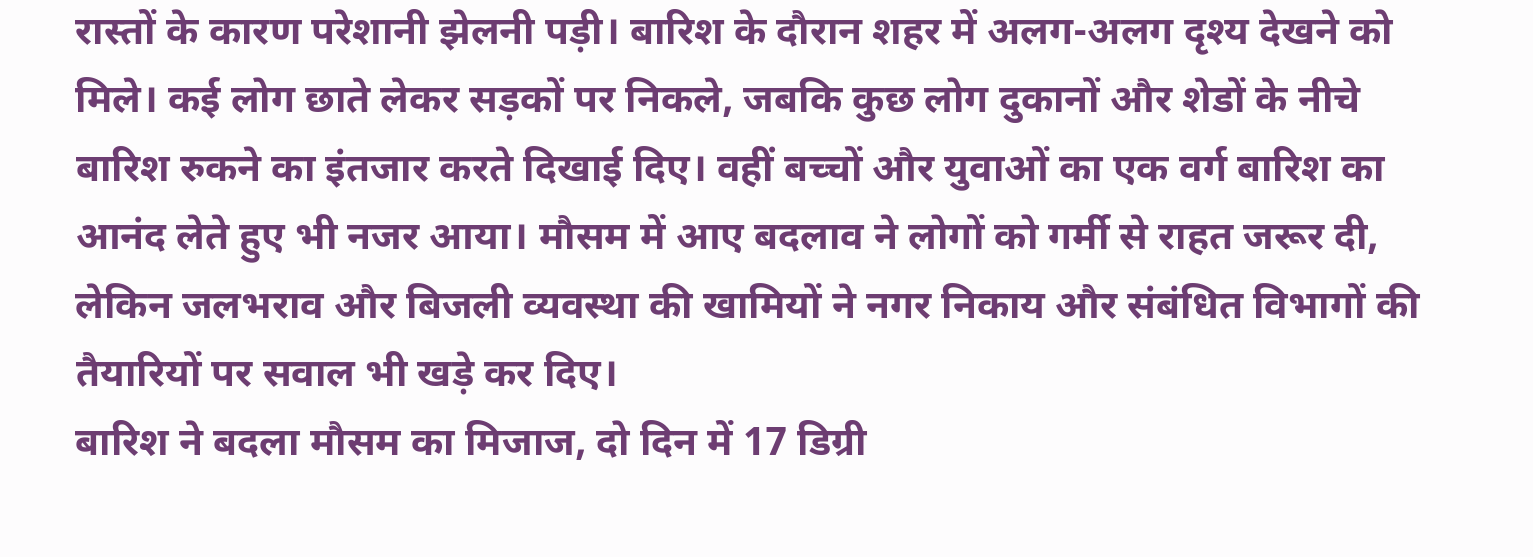रास्तों के कारण परेशानी झेलनी पड़ी। बारिश के दौरान शहर में अलग-अलग दृश्य देखने को मिले। कई लोग छाते लेकर सड़कों पर निकले, जबकि कुछ लोग दुकानों और शेडों के नीचे बारिश रुकने का इंतजार करते दिखाई दिए। वहीं बच्चों और युवाओं का एक वर्ग बारिश का आनंद लेते हुए भी नजर आया। मौसम में आए बदलाव ने लोगों को गर्मी से राहत जरूर दी, लेकिन जलभराव और बिजली व्यवस्था की खामियों ने नगर निकाय और संबंधित विभागों की तैयारियों पर सवाल भी खड़े कर दिए।
बारिश ने बदला मौसम का मिजाज, दो दिन में 17 डिग्री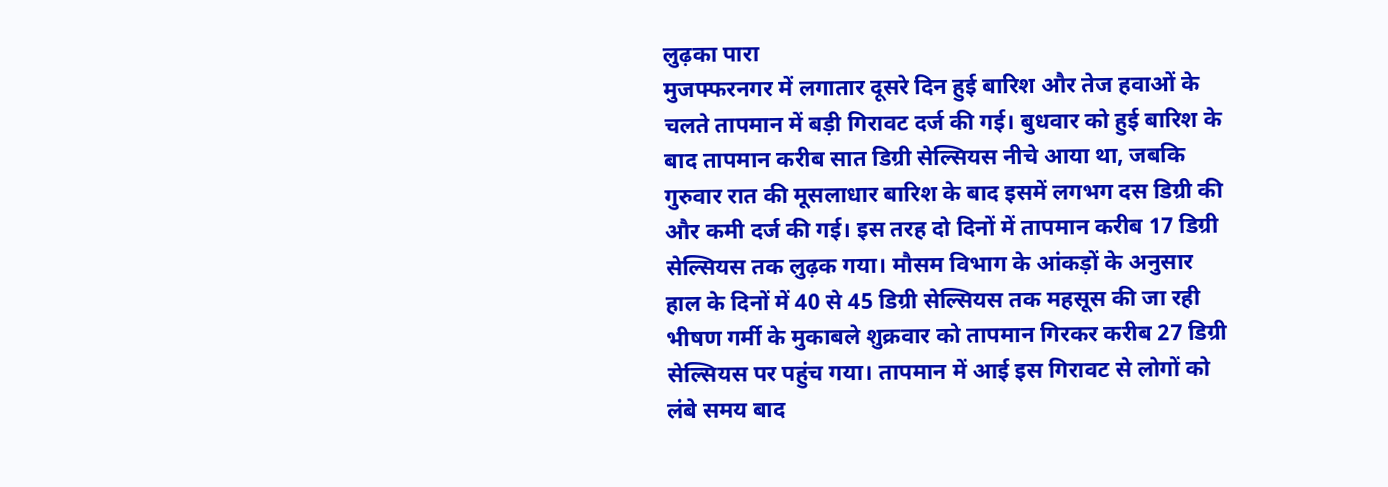लुढ़का पारा
मुजफ्फरनगर में लगातार दूसरे दिन हुई बारिश और तेज हवाओं के चलते तापमान में बड़ी गिरावट दर्ज की गई। बुधवार को हुई बारिश के बाद तापमान करीब सात डिग्री सेल्सियस नीचे आया था, जबकि गुरुवार रात की मूसलाधार बारिश के बाद इसमें लगभग दस डिग्री की और कमी दर्ज की गई। इस तरह दो दिनों में तापमान करीब 17 डिग्री सेल्सियस तक लुढ़क गया। मौसम विभाग के आंकड़ों के अनुसार हाल के दिनों में 40 से 45 डिग्री सेल्सियस तक महसूस की जा रही भीषण गर्मी के मुकाबले शुक्रवार को तापमान गिरकर करीब 27 डिग्री सेल्सियस पर पहुंच गया। तापमान में आई इस गिरावट से लोगों को लंबे समय बाद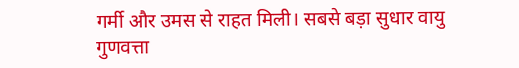गर्मी और उमस से राहत मिली। सबसे बड़ा सुधार वायु गुणवत्ता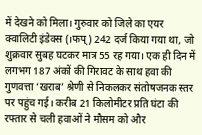में देखने को मिला। गुरुवार को जिले का एयर क्वालिटी इंडेक्स (।फप्) 242 दर्ज किया गया था, जो शुक्रवार सुबह घटकर मात्र 55 रह गया। एक ही दिन में लगभग 187 अंकों की गिरावट के साथ हवा की गुणवत्ता ‘खराब’ श्रेणी से निकलकर संतोषजनक स्तर पर पहुंच गई। करीब 21 किलोमीटर प्रति घंटा की रफ्तार से चली हवाओं ने मौसम को और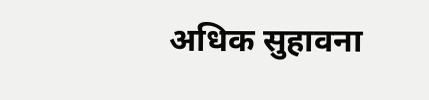अधिक सुहावना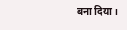बना दिया।